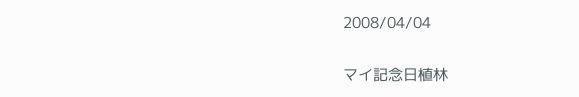2008/04/04

マイ記念日植林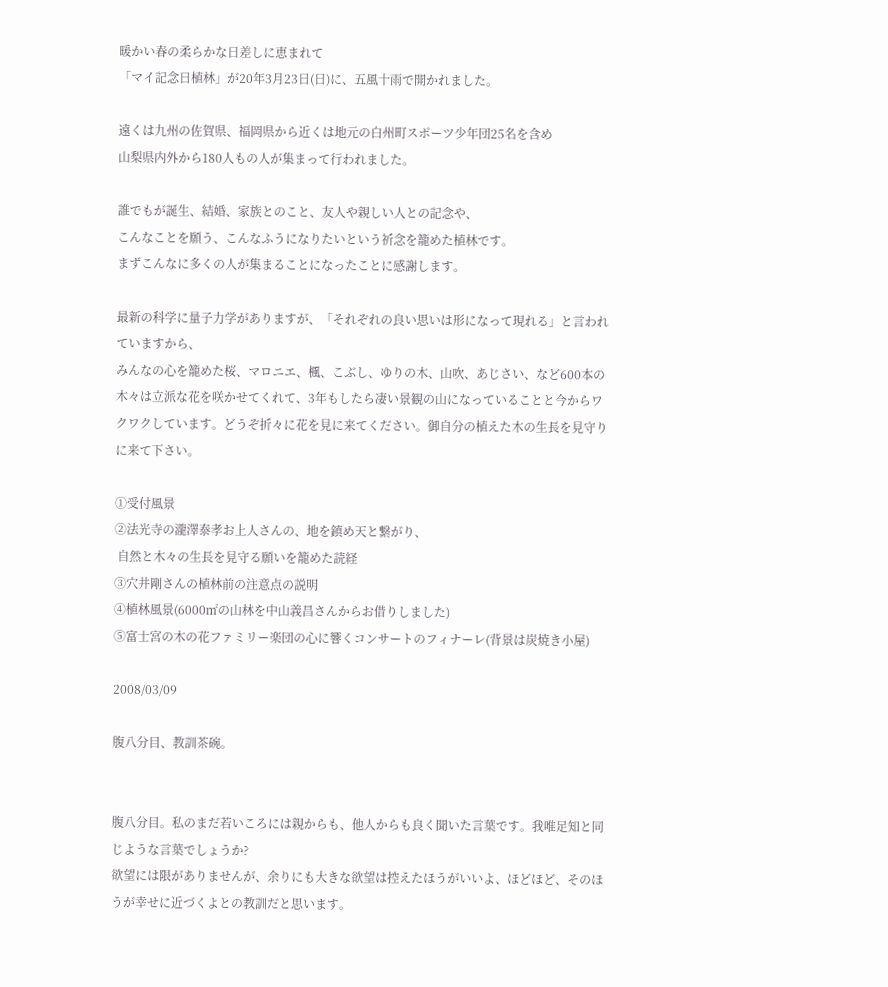暖かい春の柔らかな日差しに恵まれて
「マイ記念日植林」が20年3月23日(日)に、五風十雨で開かれました。

遠くは九州の佐賀県、福岡県から近くは地元の白州町スポーツ少年団25名を含め
山梨県内外から180人もの人が集まって行われました。

誰でもが誕生、結婚、家族とのこと、友人や親しい人との記念や、
こんなことを願う、こんなふうになりたいという祈念を籠めた植林です。
まずこんなに多くの人が集まることになったことに感謝します。

最新の科学に量子力学がありますが、「それぞれの良い思いは形になって現れる」と言われていますから、
みんなの心を籠めた桜、マロニエ、楓、こぶし、ゆりの木、山吹、あじさい、など600本の木々は立派な花を咲かせてくれて、3年もしたら凄い景観の山になっていることと今からワクワクしています。どうぞ折々に花を見に来てください。御自分の植えた木の生長を見守りに来て下さい。

①受付風景
②法光寺の瀧澤泰孝お上人さんの、地を鎮め天と繋がり、
 自然と木々の生長を見守る願いを籠めた読経
③穴井剛さんの植林前の注意点の説明
④植林風景(6000㎡の山林を中山義昌さんからお借りしました)
⑤富士宮の木の花ファミリー楽団の心に響くコンサートのフィナーレ(背景は炭焼き小屋)

2008/03/09

腹八分目、教訓茶碗。


腹八分目。私のまだ若いころには親からも、他人からも良く聞いた言葉です。我唯足知と同じような言葉でしょうか?
欲望には限がありませんが、余りにも大きな欲望は控えたほうがいいよ、ほどほど、そのほうが幸せに近づくよとの教訓だと思います。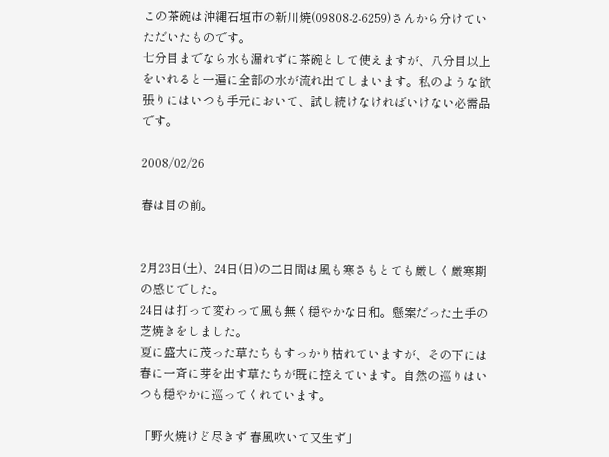この茶碗は沖縄石垣市の新川焼(09808-2-6259)さんから分けていただいたものです。
七分目までなら水も漏れずに茶碗として使えますが、八分目以上をいれると一遍に全部の水が流れ出てしまいます。私のような欲張りにはいつも手元において、試し続けなければいけない必需品です。

2008/02/26

春は目の前。


2月23日(土)、24日(日)の二日間は風も寒さもとても厳しく厳寒期の感じでした。
24日は打って変わって風も無く穏やかな日和。懸案だった土手の芝焼きをしました。
夏に盛大に茂った草たちもすっかり枯れていますが、その下には春に一斉に芽を出す草たちが既に控えています。自然の巡りはいつも穏やかに巡ってくれています。

「野火焼けど尽きず 春風吹いて又生ず」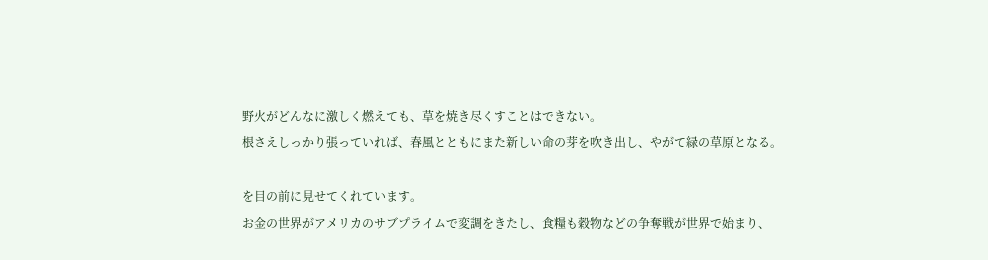野火がどんなに激しく燃えても、草を焼き尽くすことはできない。
根さえしっかり張っていれば、春風とともにまた新しい命の芽を吹き出し、やがて緑の草原となる。

を目の前に見せてくれています。
お金の世界がアメリカのサブプライムで変調をきたし、食糧も穀物などの争奪戦が世界で始まり、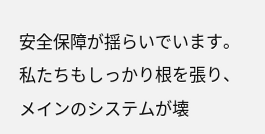安全保障が揺らいでいます。
私たちもしっかり根を張り、メインのシステムが壊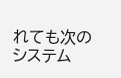れても次のシステム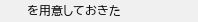を用意しておきた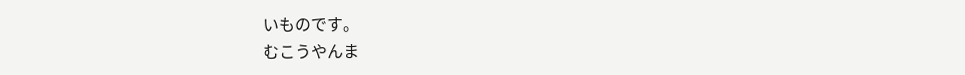いものです。
むこうやんま